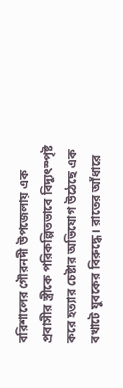বরিশালের গৌরনদী উপজেলায় এক প্রবাসীর স্ত্রীকে পরিকল্পিতভাবে বিদ্যুৎস্পৃষ্ট করে হত্যার চেষ্টার অভিযোগ উঠেছে এক বখাটে যুবকের বিরুদ্ধে। রাতের আঁধারে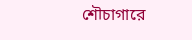শৌচাগারে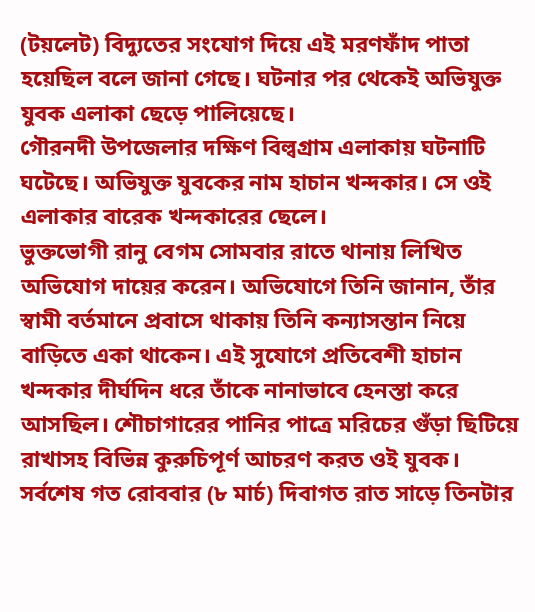(টয়লেট) বিদ্যুতের সংযোগ দিয়ে এই মরণফাঁদ পাতা হয়েছিল বলে জানা গেছে। ঘটনার পর থেকেই অভিযুক্ত যুবক এলাকা ছেড়ে পালিয়েছে।
গৌরনদী উপজেলার দক্ষিণ বিল্বগ্রাম এলাকায় ঘটনাটি ঘটেছে। অভিযুক্ত যুবকের নাম হাচান খন্দকার। সে ওই এলাকার বারেক খন্দকারের ছেলে।
ভুক্তভোগী রানু বেগম সোমবার রাতে থানায় লিখিত অভিযোগ দায়ের করেন। অভিযোগে তিনি জানান, তাঁর স্বামী বর্তমানে প্রবাসে থাকায় তিনি কন্যাসন্তান নিয়ে বাড়িতে একা থাকেন। এই সুযোগে প্রতিবেশী হাচান খন্দকার দীর্ঘদিন ধরে তাঁকে নানাভাবে হেনস্তা করে আসছিল। শৌচাগারের পানির পাত্রে মরিচের গুঁড়া ছিটিয়ে রাখাসহ বিভিন্ন কুরুচিপূর্ণ আচরণ করত ওই যুবক।
সর্বশেষ গত রোববার (৮ মার্চ) দিবাগত রাত সাড়ে তিনটার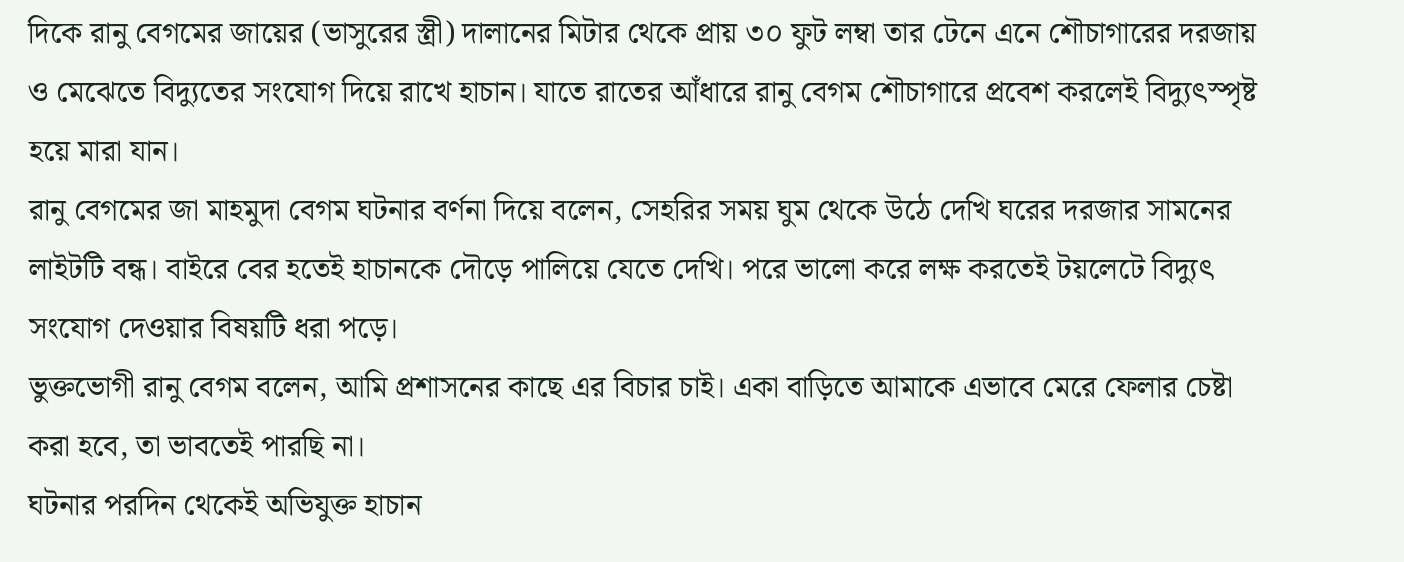দিকে রানু বেগমের জায়ের (ভাসুরের স্ত্রী) দালানের মিটার থেকে প্রায় ৩০ ফুট লম্বা তার টেনে এনে শৌচাগারের দরজায় ও মেঝেতে বিদ্যুতের সংযোগ দিয়ে রাখে হাচান। যাতে রাতের আঁধারে রানু বেগম শৌচাগারে প্রবেশ করলেই বিদ্যুৎস্পৃষ্ট হয়ে মারা যান।
রানু বেগমের জা মাহমুদা বেগম ঘটনার বর্ণনা দিয়ে বলেন, সেহরির সময় ঘুম থেকে উঠে দেখি ঘরের দরজার সামনের লাইটটি বন্ধ। বাইরে বের হতেই হাচানকে দৌড়ে পালিয়ে যেতে দেখি। পরে ভালো করে লক্ষ করতেই টয়লেটে বিদ্যুৎ সংযোগ দেওয়ার বিষয়টি ধরা পড়ে।
ভুক্তভোগী রানু বেগম বলেন, আমি প্রশাসনের কাছে এর বিচার চাই। একা বাড়িতে আমাকে এভাবে মেরে ফেলার চেষ্টা করা হবে, তা ভাবতেই পারছি না।
ঘটনার পরদিন থেকেই অভিযুক্ত হাচান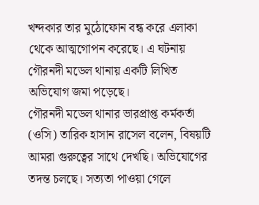খন্দকার তার মুঠোফোন বন্ধ করে এলাকা থেকে আত্মগোপন করেছে। এ ঘটনায় গৌরনদী মডেল থানায় একটি লিখিত অভিযোগ জমা পড়েছে।
গৌরনদী মডেল থানার ভারপ্রাপ্ত কর্মকর্তা (ওসি) তারিক হাসান রাসেল বলেন, বিষয়টি আমরা গুরুত্বের সাথে দেখছি। অভিযোগের তদন্ত চলছে। সত্যতা পাওয়া গেলে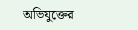অভিযুক্তের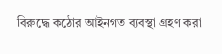বিরুদ্ধে কঠোর আইনগত ব্যবস্থা গ্রহণ করা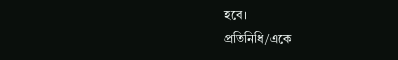হবে।
প্রতিনিধি/একে